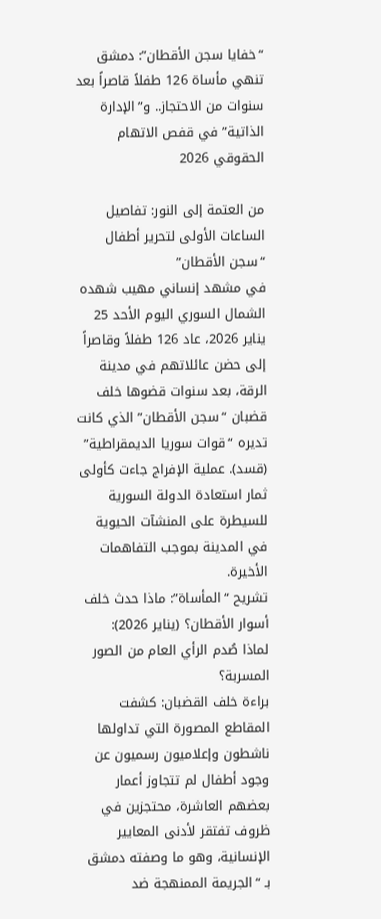“خفايا سجن الأقطان”: دمشق تنهي مأساة 126 طفلاً قاصراً بعد سنوات من الاحتجاز.. و”الإدارة الذاتية” في قفص الاتهام الحقوقي 2026

من العتمة إلى النور: تفاصيل الساعات الأولى لتحرير أطفال “سجن الأقطان”
في مشهد إنساني مهيب شهده الشمال السوري اليوم الأحد 25 يناير 2026، عاد 126 طفلاً وقاصراً إلى حضن عائلاتهم في مدينة الرقة، بعد سنوات قضوها خلف قضبان “سجن الأقطان” الذي كانت تديره “قوات سوريا الديمقراطية” (قسد). عملية الإفراج جاءت كأولى ثمار استعادة الدولة السورية للسيطرة على المنشآت الحيوية في المدينة بموجب التفاهمات الأخيرة.
تشريح “المأساة”: ماذا حدث خلف أسوار الأقطان؟ (يناير 2026):
لماذا صُدم الرأي العام من الصور المسربة؟
براءة خلف القضبان: كشفت المقاطع المصورة التي تداولها ناشطون وإعلاميون رسميون عن وجود أطفال لم تتجاوز أعمار بعضهم العاشرة، محتجزين في ظروف تفتقر لأدنى المعايير الإنسانية، وهو ما وصفته دمشق بـ “الجريمة الممنهجة ضد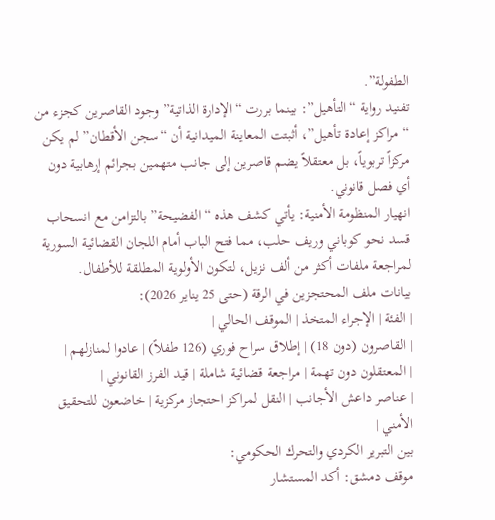الطفولة”.
تفنيد رواية “التأهيل”: بينما بررت “الإدارة الذاتية” وجود القاصرين كجزء من “مراكز إعادة تأهيل”، أثبتت المعاينة الميدانية أن “سجن الأقطان” لم يكن مركزاً تربوياً، بل معتقلاً يضم قاصرين إلى جانب متهمين بجرائم إرهابية دون أي فصل قانوني.
انهيار المنظومة الأمنية: يأتي كشف هذه “الفضيحة” بالتزامن مع انسحاب قسد نحو كوباني وريف حلب، مما فتح الباب أمام اللجان القضائية السورية لمراجعة ملفات أكثر من ألف نزيل، لتكون الأولوية المطلقة للأطفال.
بيانات ملف المحتجزين في الرقة (حتى 25 يناير 2026):
| الفئة | الإجراء المتخذ | الموقف الحالي |
| القاصرون (دون 18) | إطلاق سراح فوري (126 طفلاً) | عادوا لمنازلهم |
| المعتقلون دون تهمة | مراجعة قضائية شاملة | قيد الفرز القانوني |
| عناصر داعش الأجانب | النقل لمراكز احتجاز مركزية | خاضعون للتحقيق الأمني |
بين التبرير الكردي والتحرك الحكومي:
موقف دمشق: أكد المستشار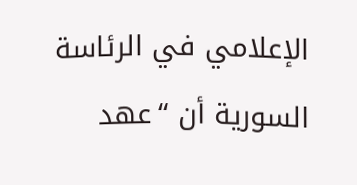الإعلامي في الرئاسة السورية أن “عهد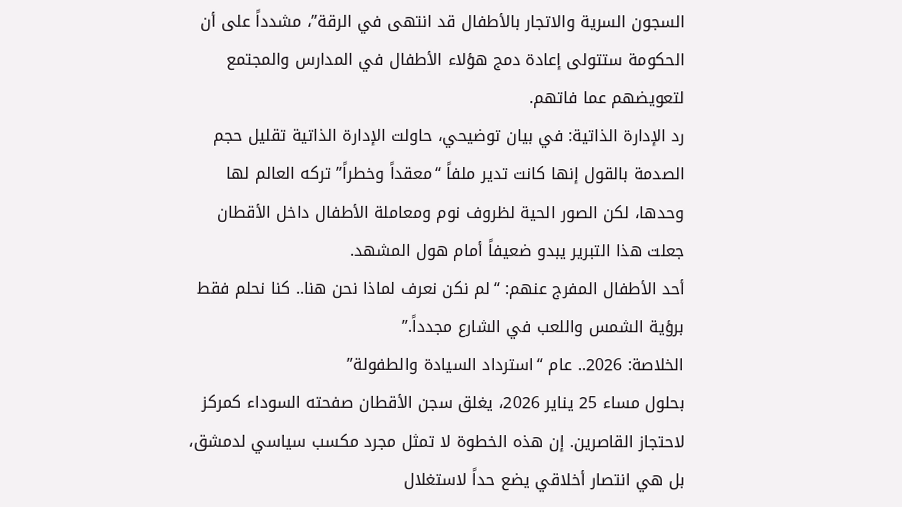السجون السرية والاتجار بالأطفال قد انتهى في الرقة”، مشدداً على أن الحكومة ستتولى إعادة دمج هؤلاء الأطفال في المدارس والمجتمع لتعويضهم عما فاتهم.
رد الإدارة الذاتية: في بيان توضيحي، حاولت الإدارة الذاتية تقليل حجم الصدمة بالقول إنها كانت تدير ملفاً “معقداً وخطراً” تركه العالم لها وحدها، لكن الصور الحية لظروف نوم ومعاملة الأطفال داخل الأقطان جعلت هذا التبرير يبدو ضعيفاً أمام هول المشهد.
أحد الأطفال المفرج عنهم: “لم نكن نعرف لماذا نحن هنا.. كنا نحلم فقط برؤية الشمس واللعب في الشارع مجدداً.”
الخلاصة: 2026.. عام “استرداد السيادة والطفولة”
بحلول مساء 25 يناير 2026، يغلق سجن الأقطان صفحته السوداء كمركز لاحتجاز القاصرين. إن هذه الخطوة لا تمثل مجرد مكسب سياسي لدمشق، بل هي انتصار أخلاقي يضع حداً لاستغلال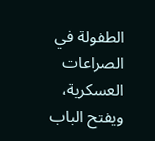الطفولة في الصراعات العسكرية، ويفتح الباب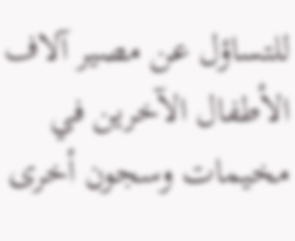للتساؤل عن مصير آلاف الأطفال الآخرين في مخيمات وسجون أخرى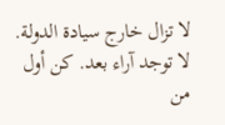لا تزال خارج سيادة الدولة.
لا توجد آراء بعد. كن أول من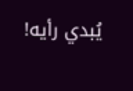يُبدي رأيه!